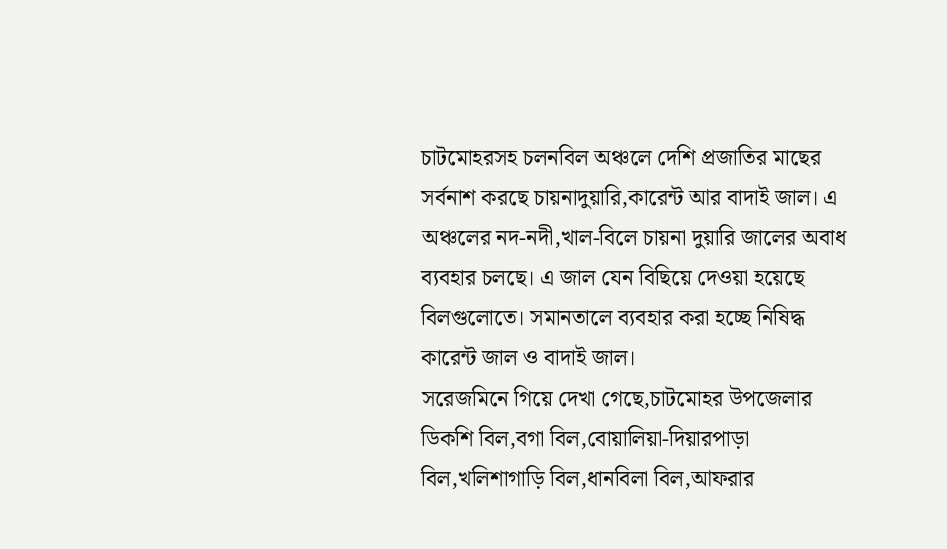চাটমোহরসহ চলনবিল অঞ্চলে দেশি প্রজাতির মাছের সর্বনাশ করছে চায়নাদুয়ারি,কারেন্ট আর বাদাই জাল। এ অঞ্চলের নদ-নদী,খাল-বিলে চায়না দুয়ারি জালের অবাধ ব্যবহার চলছে। এ জাল যেন বিছিয়ে দেওয়া হয়েছে বিলগুলোতে। সমানতালে ব্যবহার করা হচ্ছে নিষিদ্ধ কারেন্ট জাল ও বাদাই জাল।
সরেজমিনে গিয়ে দেখা গেছে,চাটমোহর উপজেলার ডিকশি বিল,বগা বিল,বোয়ালিয়া-দিয়ারপাড়া বিল,খলিশাগাড়ি বিল,ধানবিলা বিল,আফরার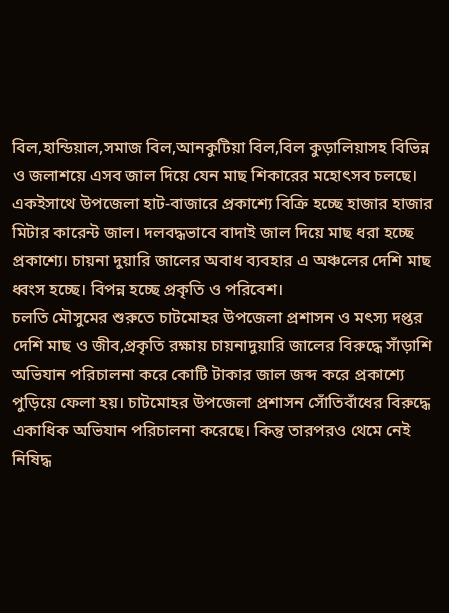বিল,হান্ডিয়াল,সমাজ বিল,আনকুটিয়া বিল,বিল কুড়ালিয়াসহ বিভিন্ন ও জলাশয়ে এসব জাল দিয়ে যেন মাছ শিকারের মহোৎসব চলছে। একইসাথে উপজেলা হাট-বাজারে প্রকাশ্যে বিক্রি হচ্ছে হাজার হাজার মিটার কারেন্ট জাল। দলবদ্ধভাবে বাদাই জাল দিয়ে মাছ ধরা হচ্ছে প্রকাশ্যে। চায়না দুয়ারি জালের অবাধ ব্যবহার এ অঞ্চলের দেশি মাছ ধ্বংস হচ্ছে। বিপন্ন হচ্ছে প্রকৃতি ও পরিবেশ।
চলতি মৌসুমের শুরুতে চাটমোহর উপজেলা প্রশাসন ও মৎস্য দপ্তর দেশি মাছ ও জীব,প্রকৃতি রক্ষায় চায়নাদুয়ারি জালের বিরুদ্ধে সাঁড়াশি অভিযান পরিচালনা করে কোটি টাকার জাল জব্দ করে প্রকাশ্যে পুড়িয়ে ফেলা হয়। চাটমোহর উপজেলা প্রশাসন সোঁতিবাঁধের বিরুদ্ধে একাধিক অভিযান পরিচালনা করেছে। কিন্তু তারপরও থেমে নেই নিষিদ্ধ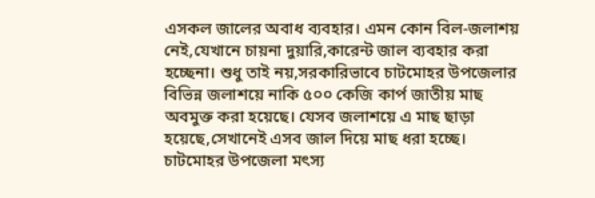এসকল জালের অবাধ ব্যবহার। এমন কোন বিল-জলাশয় নেই,যেখানে চায়না দুয়ারি,কারেন্ট জাল ব্যবহার করা হচ্ছেনা। শুধু তাই নয়,সরকারিভাবে চাটমোহর উপজেলার বিভিন্ন জলাশয়ে নাকি ৫০০ কেজি কার্প জাতীয় মাছ অবমুক্ত করা হয়েছে। যেসব জলাশয়ে এ মাছ ছাড়া হয়েছে,সেখানেই এসব জাল দিয়ে মাছ ধরা হচ্ছে।
চাটমোহর উপজেলা মৎস্য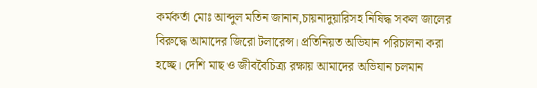কর্মকর্তা মোঃ আব্দুল মতিন জানান,চায়নাদুয়ারিসহ নিষিদ্ধ সকল জালের বিরুদ্ধে আমাদের জিরো টলারেন্স। প্রতিনিয়ত অভিযান পরিচালনা করা হচ্ছে। দেশি মাছ ও জীববৈচিত্র্য রক্ষায় আমাদের অভিযান চলমান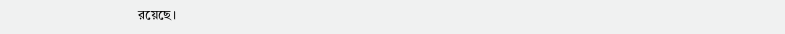রয়েছে।